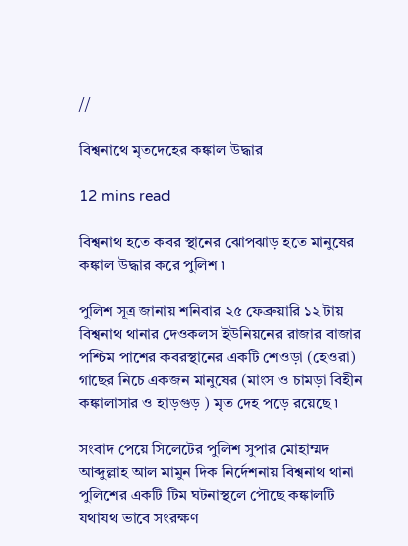//

বিশ্বনাথে মৃতদেহের কঙ্কাল উদ্ধার

12 mins read

বিশ্বনাথ হতে কবর স্থানের ঝোপঝাড় হতে মানুষের কঙ্কাল উদ্ধার করে পুলিশ ৷

পুলিশ সূত্র জানায় শনিবার ২৫ ফেব্রুয়ারি ১২ টায় বিশ্বনাথ থানার দেওকলস ইউনিয়নের রাজার বাজার পশ্চিম পাশের কবরস্থানের একটি শেওড়া (হেওরা) গাছের নিচে একজন মানুষের (মাংস ও চামড়া বিহীন কঙ্কালাসার ও হাড়গুড় ) মৃত দেহ পড়ে রয়েছে ৷

সংবাদ পেয়ে সিলেটের পুলিশ সুপার মোহাম্মদ আব্দুল্লাহ আল মামুন দিক নির্দেশনায় বিশ্বনাথ থানা পুলিশের একটি টিম ঘটনাস্থলে পৌছে কঙ্কালটি যথাযথ ভাবে সংরক্ষণ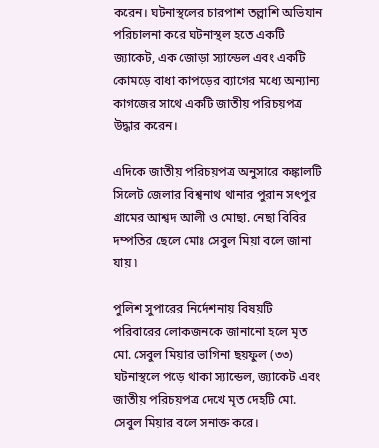করেন। ঘটনাস্থলের চারপাশ তল্লাশি অভিযান পরিচালনা করে ঘটনাস্থল হতে একটি জ্যাকেট, এক জোড়া স্যান্ডেল এবং একটি কোমড়ে বাধা কাপড়ের ব্যাগের মধ্যে অন্যান্য কাগজের সাথে একটি জাতীয় পরিচয়পত্র উদ্ধার করেন।

এদিকে জাতীয় পরিচয়পত্র অনুসারে কঙ্কালটি সিলেট জেলার বিশ্বনাথ থানার পুরান সৎপুর গ্রামের আশ্বদ আলী ও মোছা. নেছা বিবির দম্পতির ছেলে মোঃ সেবুল মিয়া বলে জানা যায় ৷

পুলিশ সুপারের নির্দেশনায় বিষয়টি পরিবারের লোকজনকে জানানো হলে মৃত মো. সেবুল মিয়ার ভাগিনা ছয়ফুল (৩৩) ঘটনাস্থলে পড়ে থাকা স্যান্ডেল, জ্যাকেট এবং জাতীয় পরিচয়পত্র দেখে মৃত দেহটি মো. সেবুল মিয়ার বলে সনাক্ত করে।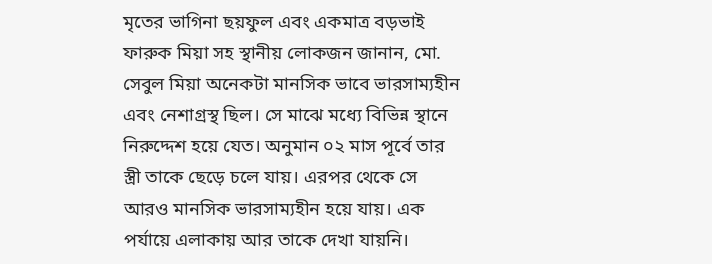মৃতের ভাগিনা ছয়ফুল এবং একমাত্র বড়ভাই ফারুক মিয়া সহ স্থানীয় লোকজন জানান, মো. সেবুল মিয়া অনেকটা মানসিক ভাবে ভারসাম্যহীন এবং নেশাগ্রস্থ ছিল। সে মাঝে মধ্যে বিভিন্ন স্থানে নিরুদ্দেশ হয়ে যেত। অনুমান ০২ মাস পূর্বে তার স্ত্রী তাকে ছেড়ে চলে যায়। এরপর থেকে সে আরও মানসিক ভারসাম্যহীন হয়ে যায়। এক পর্যায়ে এলাকায় আর তাকে দেখা যায়নি।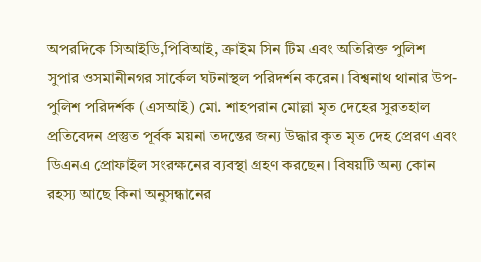অপরদিকে সিআইডি,পিবিআই, ক্রাইম সিন টিম এবং অতিরিক্ত পুলিশ সুপার ওসমানীনগর সার্কেল ঘটনাস্থল পরিদর্শন করেন। বিশ্বনাথ থানার উপ-পুলিশ পরিদর্শক (এসআই) মো. শাহপরান মোল্লা মৃত দেহের সুরতহাল প্রতিবেদন প্রস্তুত পূর্বক ময়না তদন্তের জন্য উদ্ধার কৃত মৃত দেহ প্রেরণ এবং ডিএনএ প্রোফাইল সংরক্ষনের ব্যবস্থা গ্রহণ করছেন। বিষয়টি অন্য কোন রহস্য আছে কিনা অনুসন্ধানের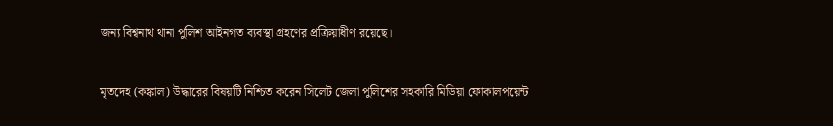জন্য বিশ্বনাথ থানা পুলিশ আইনগত ব্যবস্থা গ্রহণের প্রক্রিয়াধীণ রয়েছে।

মৃতদেহ (কঙ্কাল) উদ্ধারের বিষয়টি নিশ্চিত করেন সিলেট জেলা পুলিশের সহকারি মিডিয়া ফোকালপয়েন্ট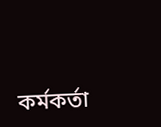কর্মকর্তা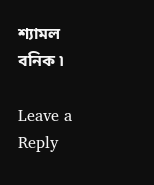শ্যামল বনিক ৷

Leave a Reply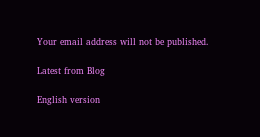Your email address will not be published.

Latest from Blog

English version